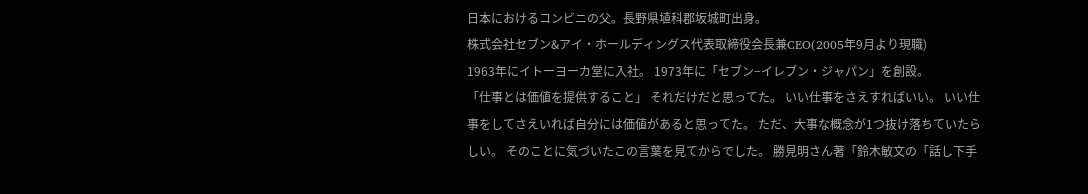日本におけるコンビニの父。長野県埴科郡坂城町出身。
株式会社セブン&アイ・ホールディングス代表取締役会長兼CEO(2005年9月より現職)
1963年にイトーヨーカ堂に入社。 1973年に「セブン−イレブン・ジャパン」を創設。
「仕事とは価値を提供すること」 それだけだと思ってた。 いい仕事をさえすればいい。 いい仕事をしてさえいれば自分には価値があると思ってた。 ただ、大事な概念が1つ抜け落ちていたらしい。 そのことに気づいたこの言葉を見てからでした。 勝見明さん著「鈴木敏文の「話し下手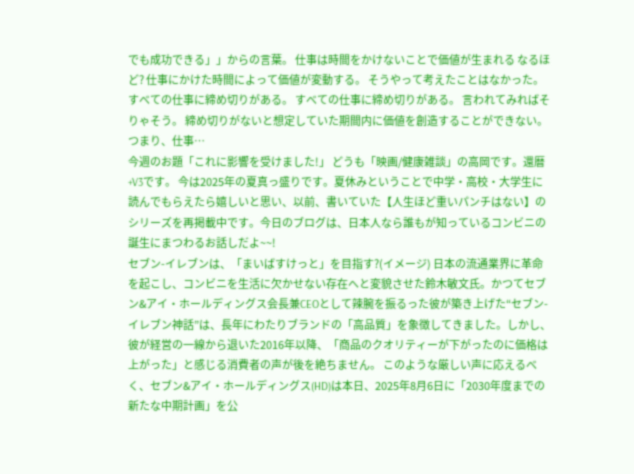でも成功できる」」からの言葉。 仕事は時間をかけないことで価値が生まれる なるほど? 仕事にかけた時間によって価値が変動する。 そうやって考えたことはなかった。 すべての仕事に締め切りがある。 すべての仕事に締め切りがある。 言われてみればそりゃそう。 締め切りがないと想定していた期間内に価値を創造することができない。 つまり、仕事…
今週のお題「これに影響を受けました!」 どうも「映画/健康雑談」の高岡です。還暦+V3です。 今は2025年の夏真っ盛りです。夏休みということで中学・高校・大学生に読んでもらえたら嬉しいと思い、以前、書いていた【人生ほど重いパンチはない】のシリーズを再掲載中です。今日のブログは、日本人なら誰もが知っているコンビニの誕生にまつわるお話しだよ~~!
セブン-イレブンは、「まいばすけっと」を目指す?(イメージ) 日本の流通業界に革命を起こし、コンビニを生活に欠かせない存在へと変貌させた鈴木敏文氏。かつてセブン&アイ・ホールディングス会長兼CEOとして辣腕を振るった彼が築き上げた“セブン-イレブン神話”は、長年にわたりブランドの「高品質」を象徴してきました。しかし、彼が経営の一線から退いた2016年以降、「商品のクオリティーが下がったのに価格は上がった」と感じる消費者の声が後を絶ちません。 このような厳しい声に応えるべく、セブン&アイ・ホールディングス(HD)は本日、2025年8月6日に「2030年度までの新たな中期計画」を公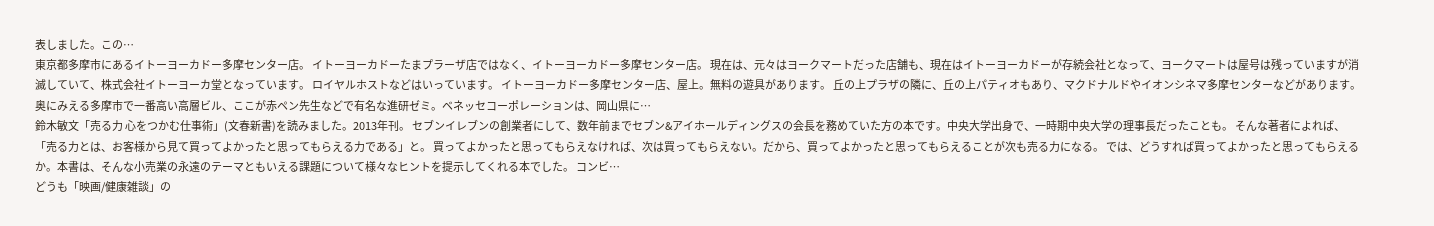表しました。この…
東京都多摩市にあるイトーヨーカドー多摩センター店。 イトーヨーカドーたまプラーザ店ではなく、イトーヨーカドー多摩センター店。 現在は、元々はヨークマートだった店舗も、現在はイトーヨーカドーが存続会社となって、ヨークマートは屋号は残っていますが消滅していて、株式会社イトーヨーカ堂となっています。 ロイヤルホストなどはいっています。 イトーヨーカドー多摩センター店、屋上。無料の遊具があります。 丘の上プラザの隣に、丘の上パティオもあり、マクドナルドやイオンシネマ多摩センターなどがあります。奥にみえる多摩市で一番高い高層ビル、ここが赤ペン先生などで有名な進研ゼミ。ベネッセコーポレーションは、岡山県に…
鈴木敏文「売る力 心をつかむ仕事術」(文春新書)を読みました。2013年刊。 セブンイレブンの創業者にして、数年前までセブン&アイホールディングスの会長を務めていた方の本です。中央大学出身で、一時期中央大学の理事長だったことも。 そんな著者によれば、「売る力とは、お客様から見て買ってよかったと思ってもらえる力である」と。 買ってよかったと思ってもらえなければ、次は買ってもらえない。だから、買ってよかったと思ってもらえることが次も売る力になる。 では、どうすれば買ってよかったと思ってもらえるか。本書は、そんな小売業の永遠のテーマともいえる課題について様々なヒントを提示してくれる本でした。 コンビ…
どうも「映画/健康雑談」の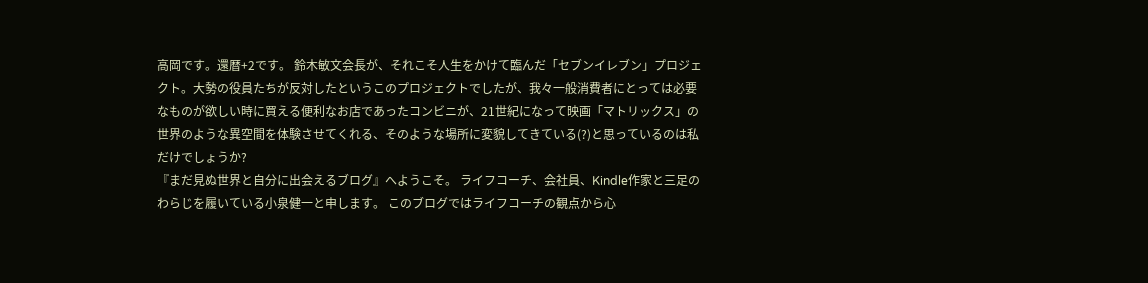高岡です。還暦+2です。 鈴木敏文会長が、それこそ人生をかけて臨んだ「セブンイレブン」プロジェクト。大勢の役員たちが反対したというこのプロジェクトでしたが、我々一般消費者にとっては必要なものが欲しい時に買える便利なお店であったコンビニが、21世紀になって映画「マトリックス」の世界のような異空間を体験させてくれる、そのような場所に変貌してきている(?)と思っているのは私だけでしょうか?
『まだ見ぬ世界と自分に出会えるブログ』へようこそ。 ライフコーチ、会社員、Kindle作家と三足のわらじを履いている小泉健一と申します。 このブログではライフコーチの観点から心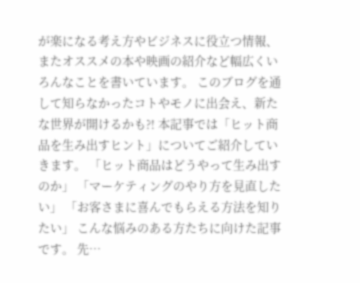が楽になる考え方やビジネスに役立つ情報、またオススメの本や映画の紹介など幅広くいろんなことを書いています。 このブログを通して知らなかったコトやモノに出会え、新たな世界が開けるかも?! 本記事では「ヒット商品を生み出すヒント」についてご紹介していきます。 「ヒット商品はどうやって生み出すのか」 「マーケティングのやり方を見直したい」 「お客さまに喜んでもらえる方法を知りたい」 こんな悩みのある方たちに向けた記事です。 先…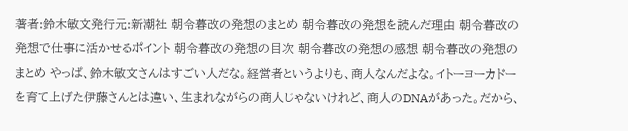著者:鈴木敏文発行元:新潮社 朝令暮改の発想のまとめ 朝令暮改の発想を読んだ理由 朝令暮改の発想で仕事に活かせるポイント 朝令暮改の発想の目次 朝令暮改の発想の感想 朝令暮改の発想のまとめ やっぱ、鈴木敏文さんはすごい人だな。経営者というよりも、商人なんだよな。イトーヨーカドーを育て上げた伊藤さんとは違い、生まれながらの商人じゃないけれど、商人のDNAがあった。だから、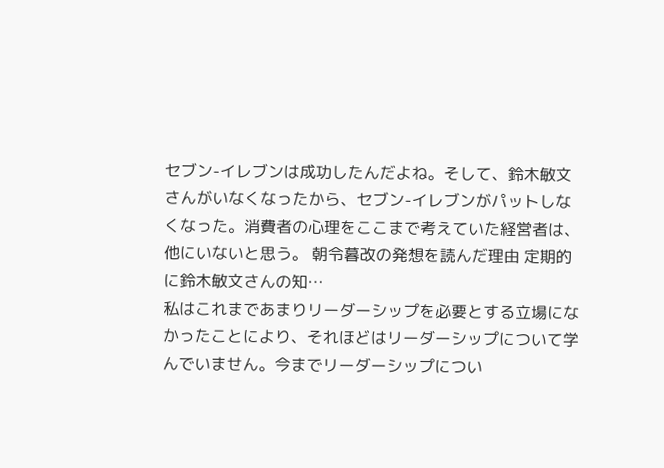セブン-イレブンは成功したんだよね。そして、鈴木敏文さんがいなくなったから、セブン-イレブンがパットしなくなった。消費者の心理をここまで考えていた経営者は、他にいないと思う。 朝令暮改の発想を読んだ理由 定期的に鈴木敏文さんの知…
私はこれまであまりリーダーシップを必要とする立場になかったことにより、それほどはリーダーシップについて学んでいません。今までリーダーシップについ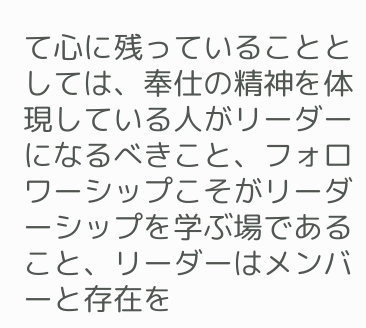て心に残っていることとしては、奉仕の精神を体現している人がリーダーになるべきこと、フォロワーシップこそがリーダーシップを学ぶ場であること、リーダーはメンバーと存在を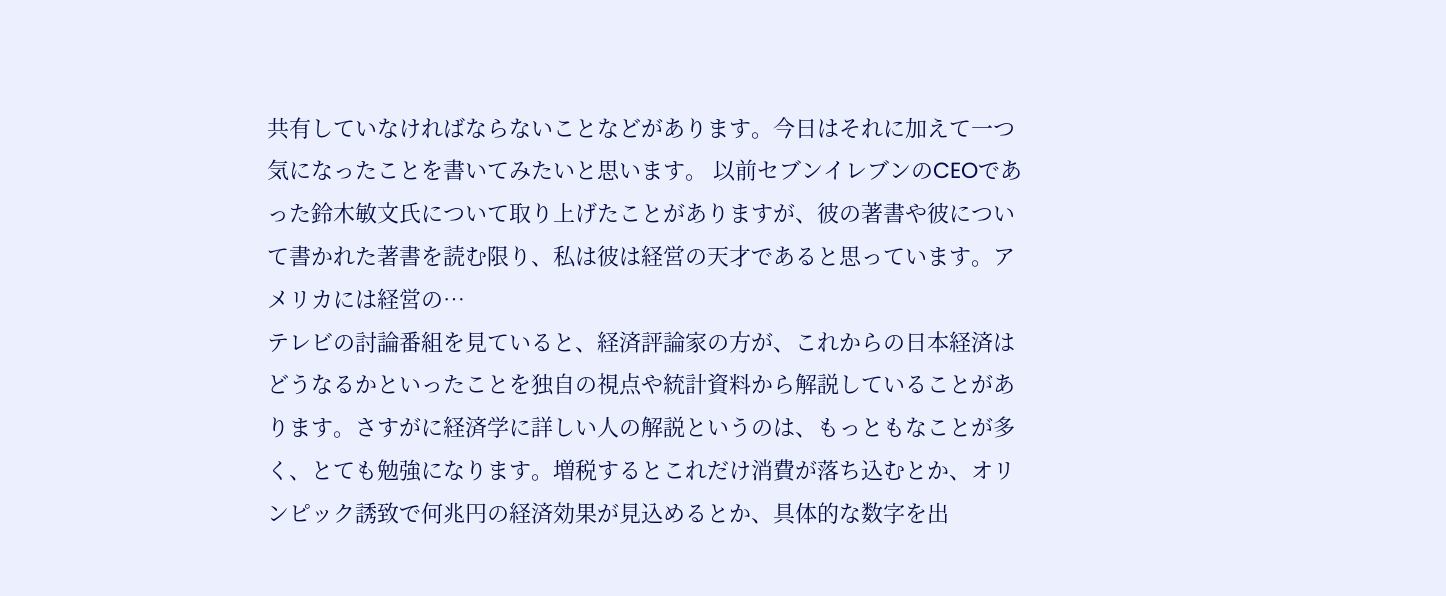共有していなければならないことなどがあります。今日はそれに加えて一つ気になったことを書いてみたいと思います。 以前セブンイレブンのCEOであった鈴木敏文氏について取り上げたことがありますが、彼の著書や彼について書かれた著書を読む限り、私は彼は経営の天才であると思っています。アメリカには経営の…
テレビの討論番組を見ていると、経済評論家の方が、これからの日本経済はどうなるかといったことを独自の視点や統計資料から解説していることがあります。さすがに経済学に詳しい人の解説というのは、もっともなことが多く、とても勉強になります。増税するとこれだけ消費が落ち込むとか、オリンピック誘致で何兆円の経済効果が見込めるとか、具体的な数字を出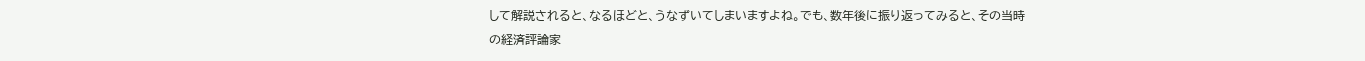して解説されると、なるほどと、うなずいてしまいますよね。でも、数年後に振り返ってみると、その当時の経済評論家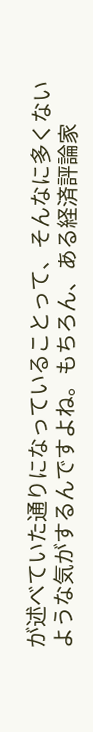が述べていた通りになっていることって、そんなに多くないような気がするんですよね。もちろん、ある経済評論家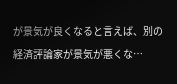が景気が良くなると言えば、別の経済評論家が景気が悪くな…